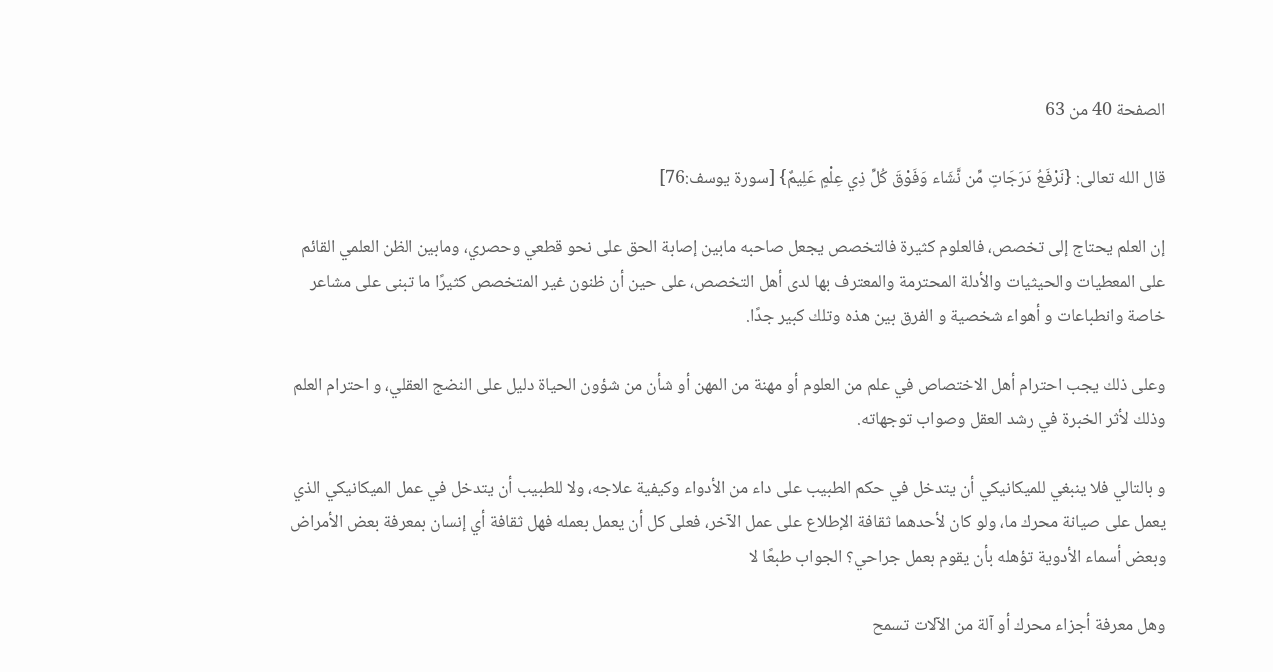الصفحة 40 من 63

قال الله تعالى: {نَرْفَعُ دَرَجَاتٍ مِّن نَّشَاء وَفَوْقَ كُلِّ ذِي عِلْمٍ عَلِيمٌ} [سورة يوسف:76]

إن العلم يحتاج إلى تخصص، فالعلوم كثيرة فالتخصص يجعل صاحبه مابين إصابة الحق على نحو قطعي وحصري، ومابين الظن العلمي القائم على المعطيات والحيثيات والأدلة المحترمة والمعترف بها لدى أهل التخصص، على حين أن ظنون غير المتخصص كثيرًا ما تبنى على مشاعر خاصة وانطباعات و أهواء شخصية و الفرق بين هذه وتلك كبير جدًا.

وعلى ذلك يجب احترام أهل الاختصاص في علم من العلوم أو مهنة من المهن أو شأن من شؤون الحياة دليل على النضج العقلي، و احترام العلم وذلك لأثر الخبرة في رشد العقل وصواب توجهاته.

و بالتالي فلا ينبغي للميكانيكي أن يتدخل في حكم الطبيب على داء من الأدواء وكيفية علاجه، ولا للطبيب أن يتدخل في عمل الميكانيكي الذي يعمل على صيانة محرك ما، ولو كان لأحدهما ثقافة الإطلاع على عمل الآخر، فعلى كل أن يعمل بعمله فهل ثقافة أي إنسان بمعرفة بعض الأمراض وبعض أسماء الأدوية تؤهله بأن يقوم بعمل جراحي؟ الجواب طبعًا لا

وهل معرفة أجزاء محرك أو آلة من الآلات تسمح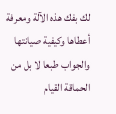لك بفك هذه الآلة ومعرفة أعطاها وكيفية صيانتها والجواب طبعا لا بل من الحماقة القيام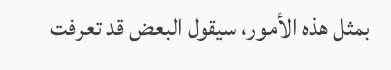بمثل هذه الأمور، سيقول البعض قد تعرفت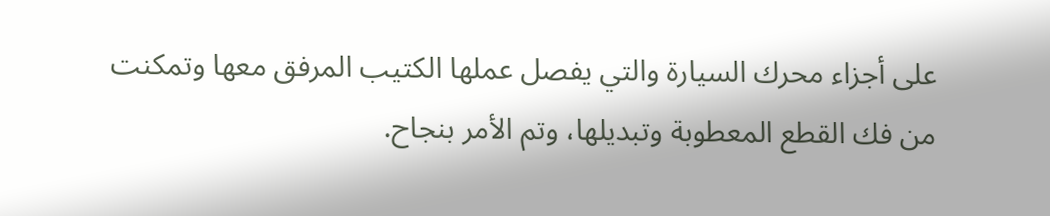على أجزاء محرك السيارة والتي يفصل عملها الكتيب المرفق معها وتمكنت من فك القطع المعطوبة وتبديلها، وتم الأمر بنجاح.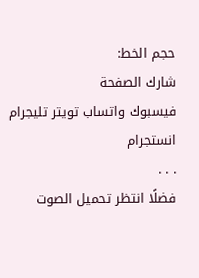حجم الخط:
شارك الصفحة
فيسبوك واتساب تويتر تليجرام انستجرام
. . .
فضلًا انتظر تحميل الصوت